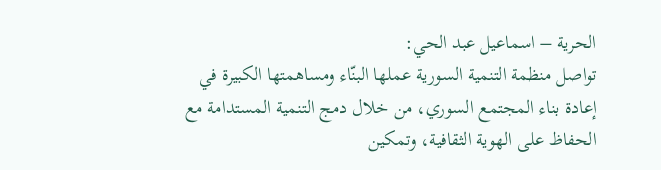الحرية – اسماعيل عبد الحي:
تواصل منظمة التنمية السورية عملها البنّاء ومساهمتها الكبيرة في إعادة بناء المجتمع السوري، من خلال دمج التنمية المستدامة مع الحفاظ على الهوية الثقافية، وتمكين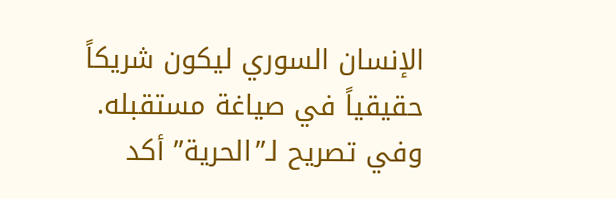الإنسان السوري ليكون شريكاً حقيقياً في صياغة مستقبله.
وفي تصريح لـ”الحرية” أكد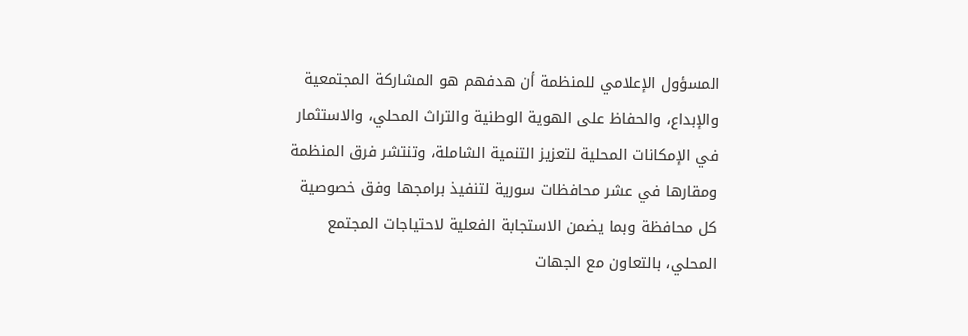المسؤول الإعلامي للمنظمة أن هدفهم هو المشاركة المجتمعية والإبداع، والحفاظ على الهوية الوطنية والتراث المحلي، والاستثمار في الإمكانات المحلية لتعزيز التنمية الشاملة، وتنتشر فرق المنظمة ومقارها في عشر محافظات سورية لتنفيذ برامجها وفق خصوصية كل محافظة وبما يضمن الاستجابة الفعلية لاحتياجات المجتمع المحلي، بالتعاون مع الجهات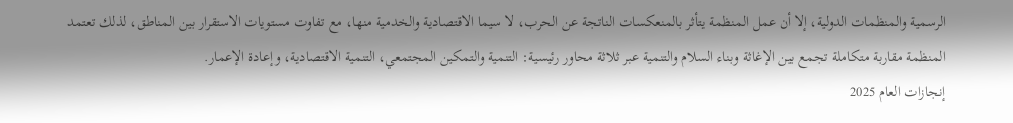الرسمية والمنظمات الدولية، إلا أن عمل المنظمة يتأثر بالمنعكسات الناتجة عن الحرب، لا سيما الاقتصادية والخدمية منها، مع تفاوت مستويات الاستقرار بين المناطق، لذلك تعتمد المنظمة مقاربة متكاملة تجمع بين الإغاثة وبناء السلام والتنمية عبر ثلاثة محاور رئيسية: التنمية والتمكين المجتمعي، التنمية الاقتصادية، وإعادة الإعمار.
إنجازات العام 2025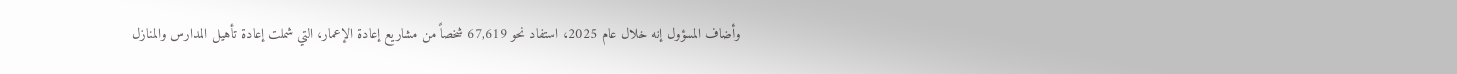وأضاف المسؤول إنه خلال عام 2025، استفاد نحو 67,619 شخصاً من مشاريع إعادة الإعمار، التي شملت إعادة تأهيل المدارس والمنازل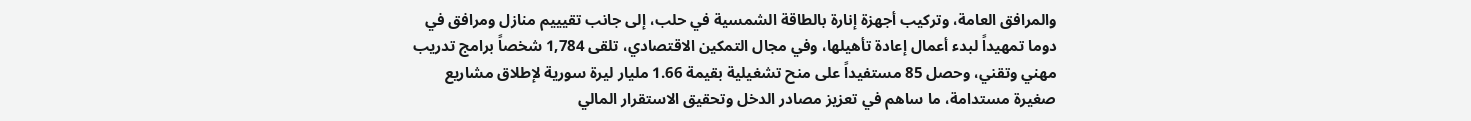والمرافق العامة، وتركيب أجهزة إنارة بالطاقة الشمسية في حلب، إلى جانب تقيييم منازل ومرافق في دوما تمهيداً لبدء أعمال إعادة تأهيلها، وفي مجال التمكين الاقتصادي، تلقى 1,784 شخصاً برامج تدريب مهني وتقني، وحصل 85 مستفيداً على منح تشغيلية بقيمة 1.66 مليار ليرة سورية لإطلاق مشاريع صغيرة مستدامة، ما ساهم في تعزيز مصادر الدخل وتحقيق الاستقرار المالي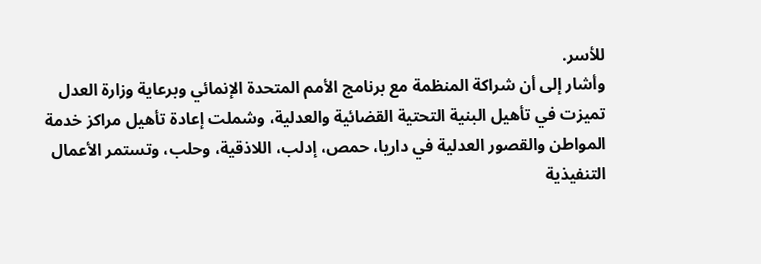للأسر.
وأشار إلى أن شراكة المنظمة مع برنامج الأمم المتحدة الإنمائي وبرعاية وزارة العدل تميزت في تأهيل البنية التحتية القضائية والعدلية، وشملت إعادة تأهيل مراكز خدمة المواطن والقصور العدلية في داريا، حمص، إدلب، اللاذقية، وحلب، وتستمر الأعمال التنفيذية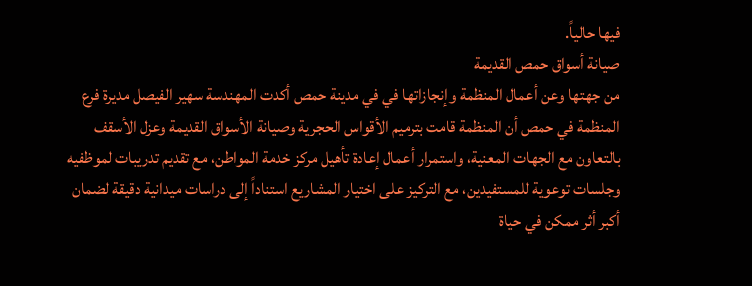فيها حالياً.
صيانة أسواق حمص القديمة
من جهتها وعن أعمال المنظمة وإنجازاتها في في مدينة حمص أكدت المهندسة سهير الفيصل مديرة فرع المنظمة في حمص أن المنظمة قامت بترميم الأقواس الحجرية وصيانة الأسواق القديمة وعزل الأسقف بالتعاون مع الجهات المعنية، واستمرار أعمال إعادة تأهيل مركز خدمة المواطن، مع تقديم تدريبات لموظفيه وجلسات توعوية للمستفيدين، مع التركيز على اختيار المشاريع استناداً إلى دراسات ميدانية دقيقة لضمان أكبر أثر ممكن في حياة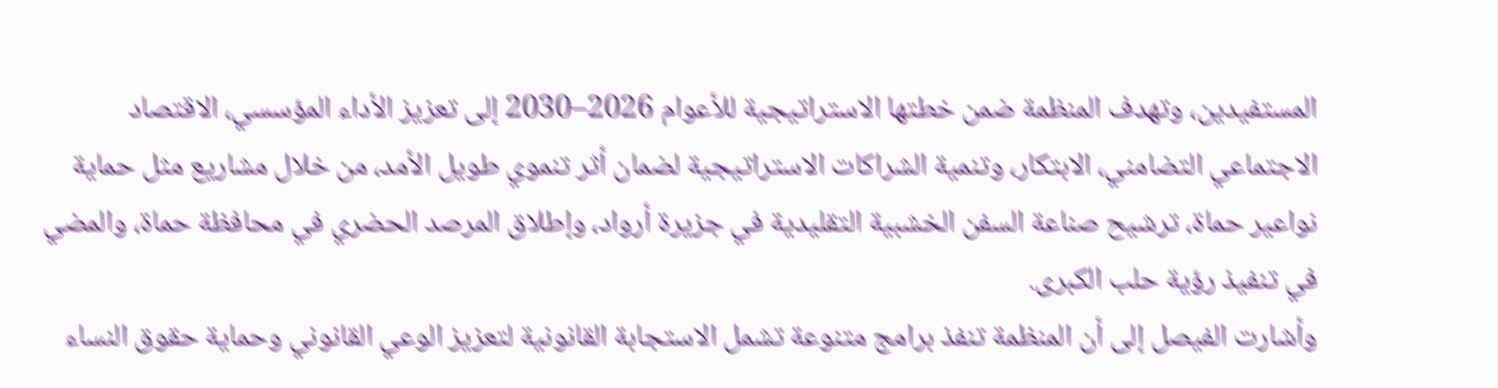المستفيدين، وتهدف المنظمة ضمن خطتها الاستراتيجية للأعوام 2026–2030 إلى تعزيز الأداء المؤسسي، الاقتصاد الاجتماعي التضامني، الابتكار، وتنمية الشراكات الاستراتيجية لضمان أثر تنموي طويل الأمد، من خلال مشاريع مثل حماية نواعير حماة، ترشيح صناعة السفن الخشبية التقليدية في جزيرة أرواد، وإطلاق المرصد الحضري في محافظة حماة، والمضي في تنفيذ رؤية حلب الكبرى.
وأشارت الفيصل إلى أن المنظمة تنفذ برامج متنوعة تشمل الاستجابة القانونية لتعزيز الوعي القانوني وحماية حقوق النساء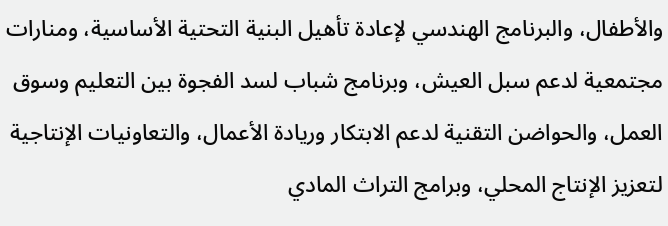والأطفال، والبرنامج الهندسي لإعادة تأهيل البنية التحتية الأساسية، ومنارات مجتمعية لدعم سبل العيش، وبرنامج شباب لسد الفجوة بين التعليم وسوق العمل، والحواضن التقنية لدعم الابتكار وريادة الأعمال، والتعاونيات الإنتاجية لتعزيز الإنتاج المحلي، وبرامج التراث المادي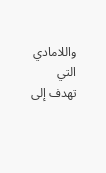واللامادي التي تهدف إلى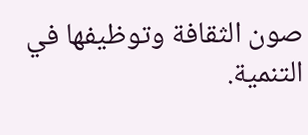صون الثقافة وتوظيفها في التنمية.